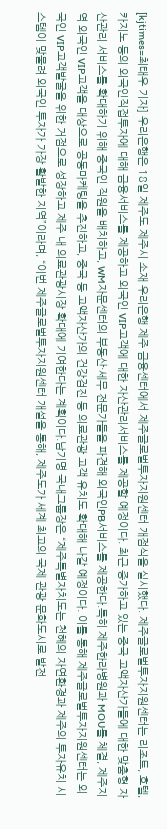[kjtimes=최태우 기자] 우리은행은 18일 제주도 제주시 소재 우리은행 제주 금융센터에서 제주글로벌투자지원센터 개점식을 실시했다. 제주글로벌투자지원센터는 리조트, 호텔, 카지노 등의 외국인직접투자에 대해 금융서비스를 제공하고 외국인 VIP고객에 대한 자산관리서비스를 제공할 예정이다. 최근 증가하고 있는 중국 고액자산가들에 대한 맞춤형 자산관리 서비스를 확대하기 위해 중국인 직원을 배치하고, WM자문센터의 부동산·세무 전문가들을 파견해 외국인PB서비스를 제공한다.특히 제주한라병원과 MOU를 체결, 제주지역 외국인 VIP고객을 대상으로 공동마케팅을 추진하고, 중국 등 고액자산가의 건강검진 등 의료관광 고객 유치도 확대해 나갈 예정이다. 이를 통해 제주글로벌투자지원센터는 외국인 VIP고객발굴을 위한 거점으로 성장하고 제주 내 의료관광시장 확대에 기여한다는 계획이다.남기명 국내그룹장은 “제주특별자치도는 천혜의 자연환경과 제주의 투자유치 시스템이 맞물려 외국인 투자가 가장 활발한 지역”이라며, “이번 제주글로벌투자지원센터 개설을 통해, 제주도가 세계 최고의 국제 관광 문화도시로 발전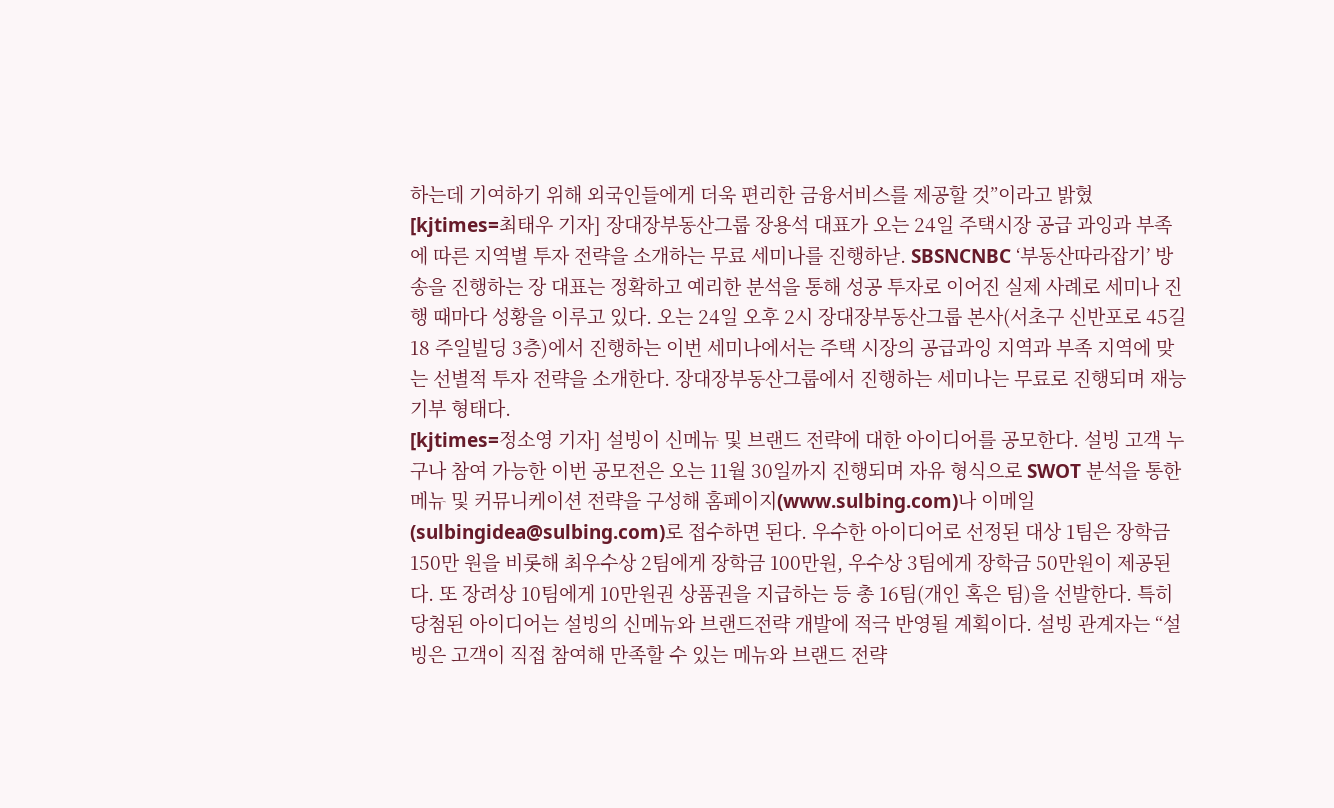하는데 기여하기 위해 외국인들에게 더욱 편리한 금융서비스를 제공할 것”이라고 밝혔
[kjtimes=최태우 기자] 장대장부동산그룹 장용석 대표가 오는 24일 주택시장 공급 과잉과 부족에 따른 지역별 투자 전략을 소개하는 무료 세미나를 진행하낟. SBSNCNBC ‘부동산따라잡기’ 방송을 진행하는 장 대표는 정확하고 예리한 분석을 통해 성공 투자로 이어진 실제 사례로 세미나 진행 때마다 성황을 이루고 있다. 오는 24일 오후 2시 장대장부동산그룹 본사(서초구 신반포로 45길 18 주일빌딩 3층)에서 진행하는 이번 세미나에서는 주택 시장의 공급과잉 지역과 부족 지역에 맞는 선별적 투자 전략을 소개한다. 장대장부동산그룹에서 진행하는 세미나는 무료로 진행되며 재능기부 형태다.
[kjtimes=정소영 기자] 설빙이 신메뉴 및 브랜드 전략에 대한 아이디어를 공모한다. 설빙 고객 누구나 참여 가능한 이번 공모전은 오는 11월 30일까지 진행되며 자유 형식으로 SWOT 분석을 통한 메뉴 및 커뮤니케이션 전략을 구성해 홈페이지(www.sulbing.com)나 이메일(sulbingidea@sulbing.com)로 접수하면 된다. 우수한 아이디어로 선정된 대상 1팀은 장학금 150만 원을 비롯해 최우수상 2팀에게 장학금 100만원, 우수상 3팀에게 장학금 50만원이 제공된다. 또 장려상 10팀에게 10만원권 상품권을 지급하는 등 총 16팀(개인 혹은 팀)을 선발한다. 특히 당첨된 아이디어는 설빙의 신메뉴와 브랜드전략 개발에 적극 반영될 계획이다. 설빙 관계자는 “설빙은 고객이 직접 참여해 만족할 수 있는 메뉴와 브랜드 전략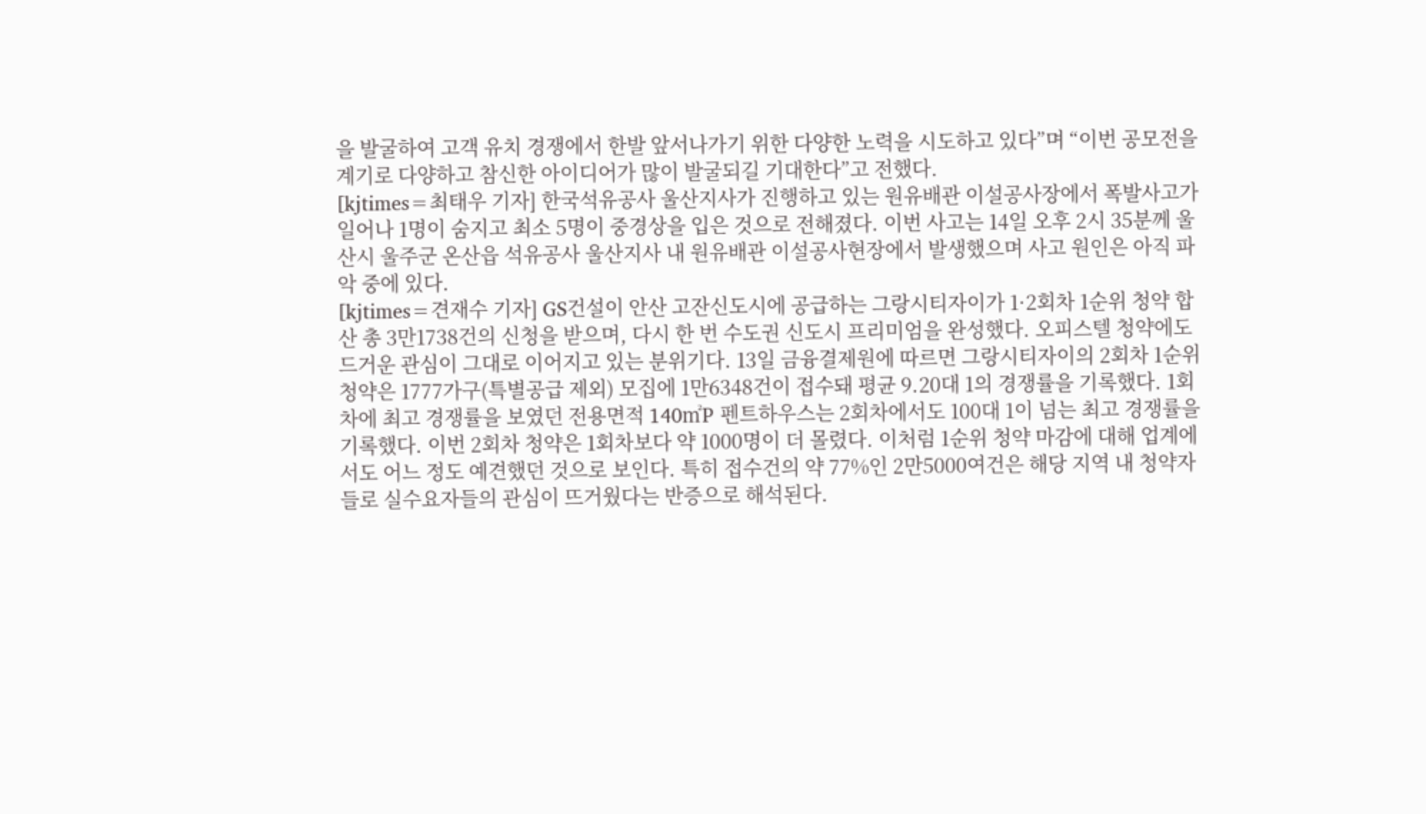을 발굴하여 고객 유치 경쟁에서 한발 앞서나가기 위한 다양한 노력을 시도하고 있다”며 “이번 공모전을 계기로 다양하고 참신한 아이디어가 많이 발굴되길 기대한다”고 전했다.
[kjtimes=최태우 기자] 한국석유공사 울산지사가 진행하고 있는 원유배관 이설공사장에서 폭발사고가 일어나 1명이 숨지고 최소 5명이 중경상을 입은 것으로 전해졌다. 이번 사고는 14일 오후 2시 35분께 울산시 울주군 온산읍 석유공사 울산지사 내 원유배관 이설공사현장에서 발생했으며 사고 원인은 아직 파악 중에 있다.
[kjtimes=견재수 기자] GS건설이 안산 고잔신도시에 공급하는 그랑시티자이가 1·2회차 1순위 청약 합산 총 3만1738건의 신청을 받으며, 다시 한 번 수도권 신도시 프리미엄을 완성했다. 오피스텔 청약에도 드거운 관심이 그대로 이어지고 있는 분위기다. 13일 금융결제원에 따르면 그랑시티자이의 2회차 1순위 청약은 1777가구(특별공급 제외) 모집에 1만6348건이 접수돼 평균 9.20대 1의 경쟁률을 기록했다. 1회차에 최고 경쟁률을 보였던 전용면적 140㎡P 펜트하우스는 2회차에서도 100대 1이 넘는 최고 경쟁률을 기록했다. 이번 2회차 청약은 1회차보다 약 1000명이 더 몰렸다. 이처럼 1순위 청약 마감에 대해 업계에서도 어느 정도 예견했던 것으로 보인다. 특히 접수건의 약 77%인 2만5000여건은 해당 지역 내 청약자들로 실수요자들의 관심이 뜨거웠다는 반증으로 해석된다.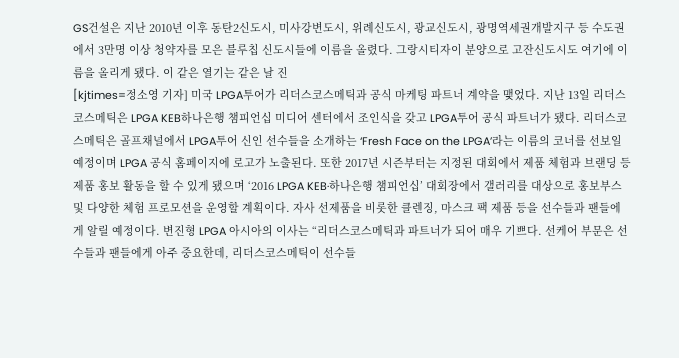GS건설은 지난 2010년 이후 동탄2신도시, 미사강변도시, 위례신도시, 광교신도시, 광명역세권개발지구 등 수도권에서 3만명 이상 청약자를 모은 블루칩 신도시들에 이름을 올렸다. 그랑시티자이 분양으로 고잔신도시도 여기에 이름을 올리게 됐다. 이 같은 열기는 같은 날 진
[kjtimes=정소영 기자] 미국 LPGA투어가 리더스코스메틱과 공식 마케팅 파트너 계약을 맺었다. 지난 13일 리더스코스메틱은 LPGA KEB하나은행 챔피언십 미디어 센터에서 조인식을 갖고 LPGA투어 공식 파트너가 됐다. 리더스코스메틱은 골프채널에서 LPGA투어 신인 선수들을 소개하는 ‘Fresh Face on the LPGA’라는 이름의 코너를 선보일 예정이며 LPGA 공식 홈페이지에 로고가 노출된다. 또한 2017년 시즌부터는 지정된 대회에서 제품 체험과 브랜딩 등 제품 홍보 활동을 할 수 있게 됐으며 ‘2016 LPGA KEB·하나은행 챔피언십’ 대회장에서 갤러리를 대상으로 홍보부스 및 다양한 체험 프로모션을 운영할 계획이다. 자사 선제품을 비롯한 클렌징, 마스크 팩 제품 등을 선수들과 팬들에게 알릴 예정이다. 변진형 LPGA 아시아의 이사는 “리더스코스메틱과 파트너가 되어 매우 기쁘다. 선케어 부문은 선수들과 팬들에게 아주 중요한데, 리더스코스메틱이 선수들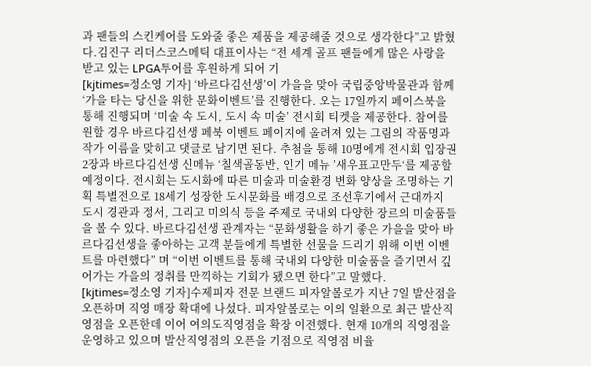과 팬들의 스킨케어를 도와줄 좋은 제품을 제공해줄 것으로 생각한다”고 밝혔다.김진구 리더스코스메틱 대표이사는 “전 세계 골프 팬들에게 많은 사랑을 받고 있는 LPGA투어를 후원하게 되어 기
[kjtimes=정소영 기자] ‘바르다김선생’이 가을을 맞아 국립중앙박물관과 함께 ‘가을 타는 당신을 위한 문화이벤트’를 진행한다. 오는 17일까지 페이스북을 통해 진행되며 ‘미술 속 도시, 도시 속 미술’ 전시회 티켓을 제공한다. 참여를 원할 경우 바르다김선생 페북 이벤트 페이지에 올려져 있는 그림의 작품명과 작가 이름을 맞히고 댓글로 남기면 된다. 추첨을 통해 10명에게 전시회 입장권 2장과 바르다김선생 신메뉴 ‘칠색골동반, 인기 메뉴 ’새우표고만두‘를 제공할 예정이다. 전시회는 도시화에 따른 미술과 미술환경 변화 양상을 조명하는 기획 특별전으로 18세기 성장한 도시문화를 배경으로 조선후기에서 근대까지 도시 경관과 정서, 그리고 미의식 등을 주제로 국내외 다양한 장르의 미술품들을 볼 수 있다. 바르다김선생 관계자는 “문화생활을 하기 좋은 가을을 맞아 바르다김선생을 좋아하는 고객 분들에게 특별한 선물을 드리기 위해 이번 이벤트를 마련했다” 며 “이번 이벤트를 통해 국내외 다양한 미술품을 즐기면서 깊어가는 가을의 정취를 만끽하는 기회가 됐으면 한다”고 말했다.
[kjtimes=정소영 기자]수제피자 전문 브랜드 피자알볼로가 지난 7일 발산점을 오픈하며 직영 매장 확대에 나섰다. 피자알볼로는 이의 일환으로 최근 발산직영점을 오픈한데 이어 여의도직영점을 확장 이전했다. 현재 10개의 직영점을 운영하고 있으며 발산직영점의 오픈을 기점으로 직영점 비율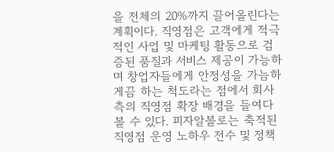을 전체의 20%까지 끌어올린다는 계획이다. 직영점은 고객에게 적극적인 사업 및 마케팅 활동으로 검증된 품질과 서비스 제공이 가능하며 창업자들에게 안정성을 가늠하게끔 하는 척도라는 점에서 회사 측의 직영점 확장 배경을 들여다 볼 수 있다. 피자알볼로는 축적된 직영점 운영 노하우 전수 및 정책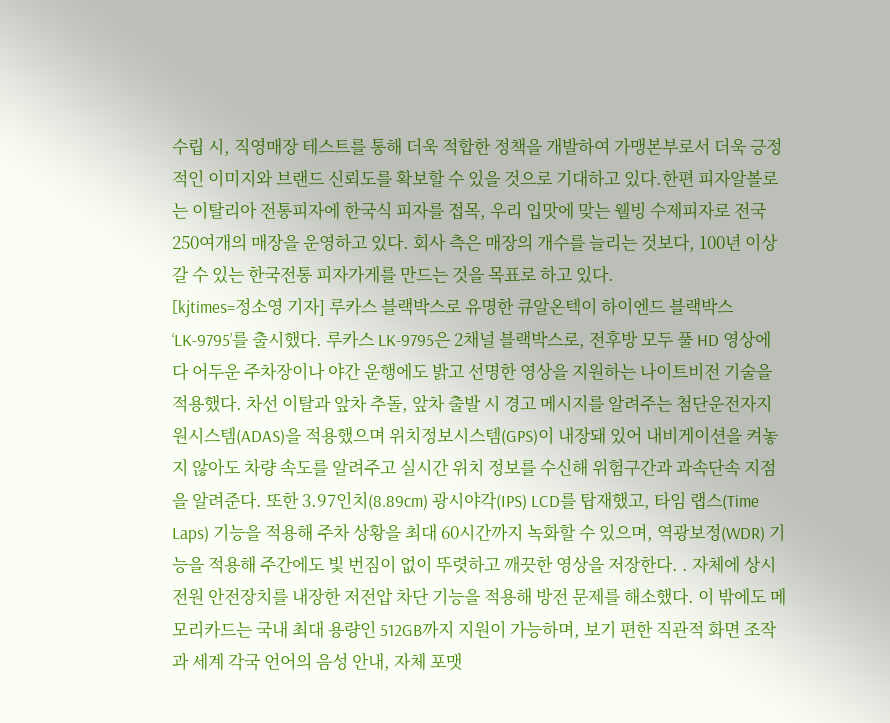수립 시, 직영매장 테스트를 통해 더욱 적합한 정책을 개발하여 가맹본부로서 더욱 긍정적인 이미지와 브랜드 신뢰도를 확보할 수 있을 것으로 기대하고 있다.한편 피자알볼로는 이탈리아 전통피자에 한국식 피자를 접목, 우리 입맛에 맞는 웰빙 수제피자로 전국 250여개의 매장을 운영하고 있다. 회사 측은 매장의 개수를 늘리는 것보다, 100년 이상 갈 수 있는 한국전통 피자가게를 만드는 것을 목표로 하고 있다.
[kjtimes=정소영 기자] 루카스 블랙박스로 유명한 큐알온텍이 하이엔드 블랙박스 ‘LK-9795’를 출시했다. 루카스 LK-9795은 2채널 블랙박스로, 전후방 모두 풀 HD 영상에다 어두운 주차장이나 야간 운행에도 밝고 선명한 영상을 지원하는 나이트비전 기술을 적용했다. 차선 이탈과 앞차 추돌, 앞차 출발 시 경고 메시지를 알려주는 첨단운전자지원시스템(ADAS)을 적용했으며 위치정보시스템(GPS)이 내장돼 있어 내비게이션을 켜놓지 않아도 차량 속도를 알려주고 실시간 위치 정보를 수신해 위험구간과 과속단속 지점을 알려준다. 또한 3.97인치(8.89cm) 광시야각(IPS) LCD를 탑재했고, 타임 랩스(Time Laps) 기능을 적용해 주차 상황을 최대 60시간까지 녹화할 수 있으며, 역광보정(WDR) 기능을 적용해 주간에도 빛 번짐이 없이 뚜렷하고 깨끗한 영상을 저장한다. . 자체에 상시전원 안전장치를 내장한 저전압 차단 기능을 적용해 방전 문제를 해소했다. 이 밖에도 메모리카드는 국내 최대 용량인 512GB까지 지원이 가능하며, 보기 편한 직관적 화면 조작과 세계 각국 언어의 음성 안내, 자체 포맷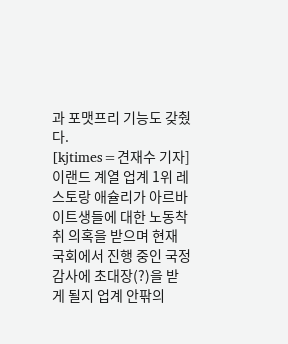과 포맷프리 기능도 갖췄다.
[kjtimes=견재수 기자] 이랜드 계열 업계 1위 레스토랑 애슐리가 아르바이트생들에 대한 노동착취 의혹을 받으며 현재 국회에서 진행 중인 국정감사에 초대장(?)을 받게 될지 업계 안팎의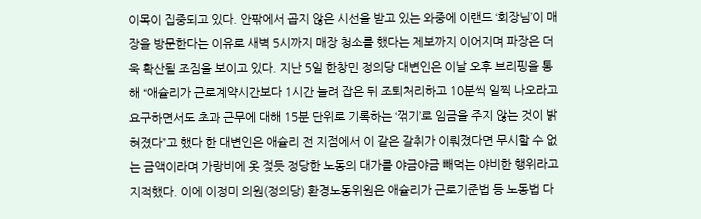이목이 집중되고 있다. 안팎에서 곱지 않은 시선을 받고 있는 와중에 이랜드 ‘회장님’이 매장을 방문한다는 이유로 새벽 5시까지 매장 청소를 했다는 제보까지 이어지며 파장은 더욱 확산될 조짐을 보이고 있다. 지난 5일 한창민 정의당 대변인은 이날 오후 브리핑을 통해 “애슐리가 근로계약시간보다 1시간 늘려 잡은 뒤 조퇴처리하고 10분씩 일찍 나오라고 요구하면서도 초과 근무에 대해 15분 단위로 기록하는 ‘꺾기’로 임금을 주지 않는 것이 밝혀졌다”고 했다 한 대변인은 애슐리 전 지점에서 이 같은 갈취가 이뤄졌다면 무시할 수 없는 금액이라며 가랑비에 옷 젖듯 정당한 노동의 대가를 야금야금 빼먹는 야비한 행위라고 지적했다. 이에 이정미 의원(정의당) 환경노동위원은 애슐리가 근로기준법 등 노동법 다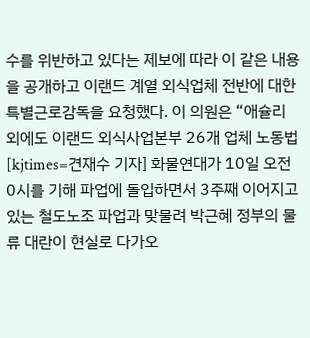수를 위반하고 있다는 제보에 따라 이 같은 내용을 공개하고 이랜드 계열 외식업체 전반에 대한 특별근로감독을 요청했다. 이 의원은 “애슐리 외에도 이랜드 외식사업본부 26개 업체 노동법
[kjtimes=견재수 기자] 화물연대가 10일 오전 0시를 기해 파업에 돌입하면서 3주째 이어지고 있는 철도노조 파업과 맞물려 박근혜 정부의 물류 대란이 현실로 다가오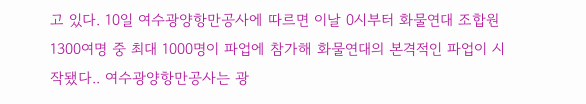고 있다. 10일 여수광양항만공사에 따르면 이날 0시부터 화물연대 조합원 1300여명 중 최대 1000명이 파업에 참가해 화물연대의 본격적인 파업이 시작됐다.. 여수광양항만공사는 광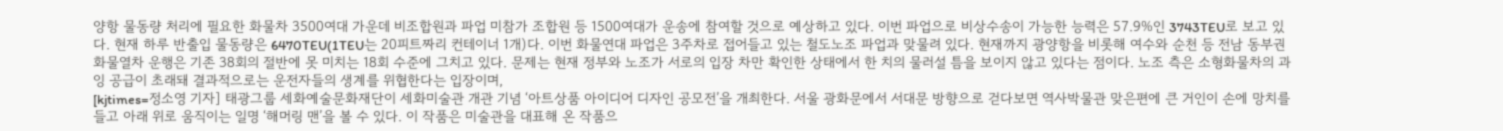양항 물동량 처리에 필요한 화물차 3500여대 가운데 비조합원과 파업 미참가 조합원 등 1500여대가 운송에 참여할 것으로 예상하고 있다. 이번 파업으로 비상수송이 가능한 능력은 57.9%인 3743TEU로 보고 있다. 현재 하루 반출입 물동량은 6470TEU(1TEU는 20피트짜리 컨테이너 1개)다. 이번 화물연대 파업은 3주차로 접어들고 있는 철도노조 파업과 맞물려 있다. 현재까지 광양항을 비롯해 여수와 순천 등 전남 동부권 화물열차 운행은 기존 38회의 절반에 못 미치는 18회 수준에 그치고 있다. 문제는 현재 정부와 노조가 서로의 입장 차만 확인한 상태에서 한 치의 물러설 틈을 보이지 않고 있다는 점이다. 노조 측은 소형화물차의 과잉 공급이 초래돼 결과적으로는 운전자들의 생계를 위협한다는 입장이며,
[kjtimes=정소영 기자] 태광그룹 세화예술문화재단이 세화미술관 개관 기념 ‘아트상품 아이디어 디자인 공모전’을 개최한다. 서울 광화문에서 서대문 방향으로 걷다보면 역사박물관 맞은편에 큰 거인이 손에 망치를 들고 아래 위로 움직이는 일명 ‘해머링 맨’을 볼 수 있다. 이 작품은 미술관을 대표해 온 작품으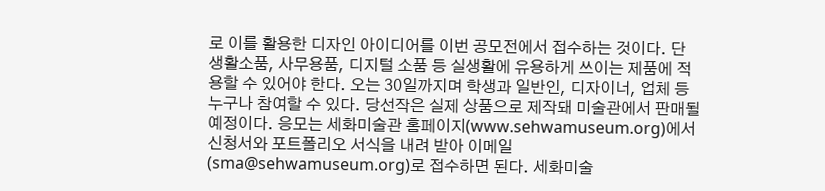로 이를 활용한 디자인 아이디어를 이번 공모전에서 접수하는 것이다. 단 생활소품, 사무용품, 디지털 소품 등 실생활에 유용하게 쓰이는 제품에 적용할 수 있어야 한다. 오는 30일까지며 학생과 일반인, 디자이너, 업체 등 누구나 참여할 수 있다. 당선작은 실제 상품으로 제작돼 미술관에서 판매될 예정이다. 응모는 세화미술관 홈페이지(www.sehwamuseum.org)에서 신청서와 포트폴리오 서식을 내려 받아 이메일(sma@sehwamuseum.org)로 접수하면 된다. 세화미술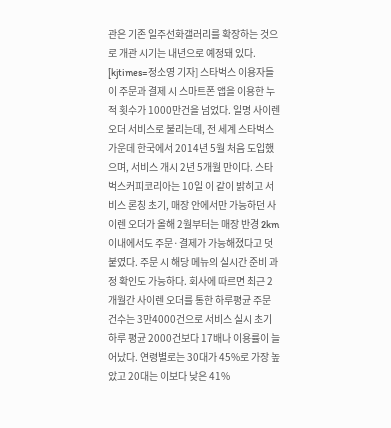관은 기존 일주선화갤러리를 확장하는 것으로 개관 시기는 내년으로 예정돼 있다.
[kjtimes=정소영 기자] 스타벅스 이용자들이 주문과 결제 시 스마트폰 앱을 이용한 누적 횟수가 1000만건을 넘었다. 일명 사이렌오더 서비스로 불리는데, 전 세계 스타벅스 가운데 한국에서 2014년 5월 처음 도입했으며, 서비스 개시 2년 5개월 만이다. 스타벅스커피코리아는 10일 이 같이 밝히고 서비스 론칭 초기, 매장 안에서만 가능하던 사이렌 오더가 올해 2월부터는 매장 반경 2km 이내에서도 주문·결제가 가능해졌다고 덧붙였다. 주문 시 해당 메뉴의 실시간 준비 과정 확인도 가능하다. 회사에 따르면 최근 2개월간 사이렌 오더를 통한 하루평균 주문 건수는 3만4000건으로 서비스 실시 초기 하루 평균 2000건보다 17배나 이용률이 늘어났다. 연령별로는 30대가 45%로 가장 높았고 20대는 이보다 낮은 41%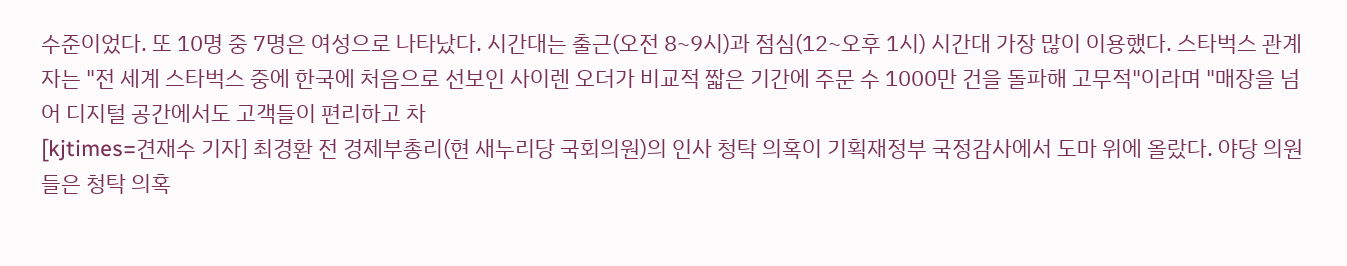수준이었다. 또 10명 중 7명은 여성으로 나타났다. 시간대는 출근(오전 8~9시)과 점심(12~오후 1시) 시간대 가장 많이 이용했다. 스타벅스 관계자는 "전 세계 스타벅스 중에 한국에 처음으로 선보인 사이렌 오더가 비교적 짧은 기간에 주문 수 1000만 건을 돌파해 고무적"이라며 "매장을 넘어 디지털 공간에서도 고객들이 편리하고 차
[kjtimes=견재수 기자] 최경환 전 경제부총리(현 새누리당 국회의원)의 인사 청탁 의혹이 기획재정부 국정감사에서 도마 위에 올랐다. 야당 의원들은 청탁 의혹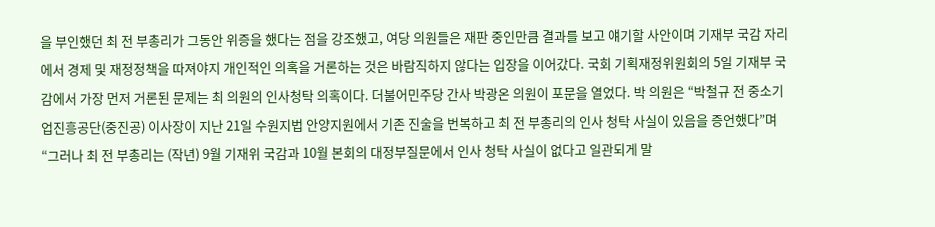을 부인했던 최 전 부총리가 그동안 위증을 했다는 점을 강조했고, 여당 의원들은 재판 중인만큼 결과를 보고 얘기할 사안이며 기재부 국감 자리에서 경제 및 재정정책을 따져야지 개인적인 의혹을 거론하는 것은 바람직하지 않다는 입장을 이어갔다. 국회 기획재정위원회의 5일 기재부 국감에서 가장 먼저 거론된 문제는 최 의원의 인사청탁 의혹이다. 더불어민주당 간사 박광온 의원이 포문을 열었다. 박 의원은 “박철규 전 중소기업진흥공단(중진공) 이사장이 지난 21일 수원지법 안양지원에서 기존 진술을 번복하고 최 전 부총리의 인사 청탁 사실이 있음을 증언했다”며 “그러나 최 전 부총리는 (작년) 9월 기재위 국감과 10월 본회의 대정부질문에서 인사 청탁 사실이 없다고 일관되게 말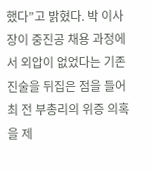했다”고 밝혔다. 박 이사장이 중진공 채용 과정에서 외압이 없었다는 기존 진술을 뒤집은 점을 들어 최 전 부총리의 위증 의혹을 제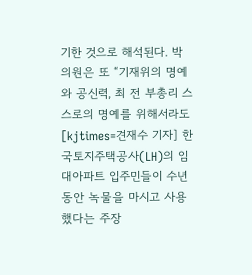기한 것으로 해석된다. 박 의원은 또 “기재위의 명예와 공신력, 최 전 부총리 스스로의 명예를 위해서라도
[kjtimes=견재수 기자] 한국토지주택공사(LH)의 임대아파트 입주민들이 수년 동안 녹물을 마시고 사용했다는 주장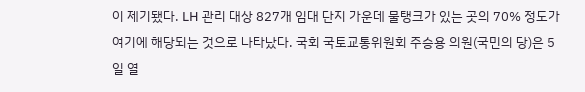이 제기됐다. LH 관리 대상 827개 임대 단지 가운데 물탱크가 있는 곳의 70% 정도가 여기에 해당되는 것으로 나타났다. 국회 국토교통위원회 주승용 의원(국민의 당)은 5일 열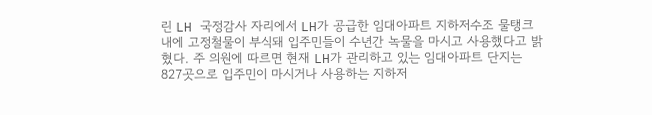린 LH 국정감사 자리에서 LH가 공급한 임대아파트 지하저수조 물탱크 내에 고정철물이 부식돼 입주민들이 수년간 녹물을 마시고 사용했다고 밝혔다. 주 의원에 따르면 현재 LH가 관리하고 있는 임대아파트 단지는 827곳으로 입주민이 마시거나 사용하는 지하저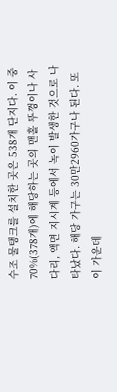수조 물탱크를 설치한 곳은 538개 단지다. 이 중 70%(378개)에 해당하는 곳의 맨홀 뚜껑이나 사다리, 액면 지시계 등에서 녹이 발생한 것으로 나타났다. 해당 가구는 30만2960가구나 된다. 또 이 가운데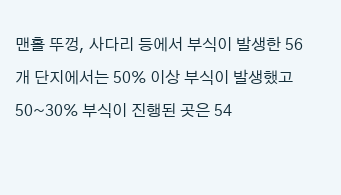맨홀 뚜껑, 사다리 등에서 부식이 발생한 56개 단지에서는 50% 이상 부식이 발생했고 50~30% 부식이 진행된 곳은 54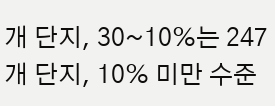개 단지, 30~10%는 247개 단지, 10% 미만 수준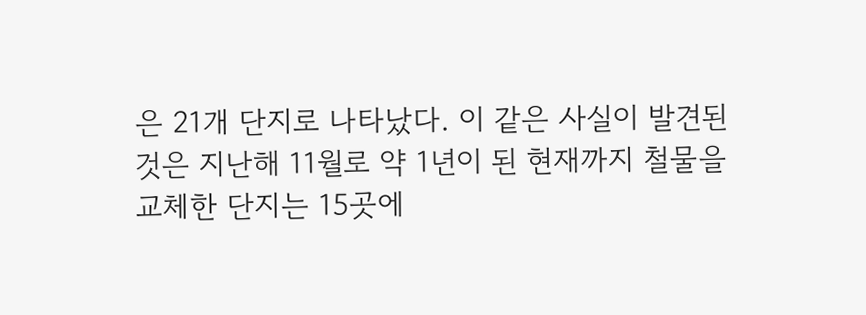은 21개 단지로 나타났다. 이 같은 사실이 발견된 것은 지난해 11월로 약 1년이 된 현재까지 철물을 교체한 단지는 15곳에